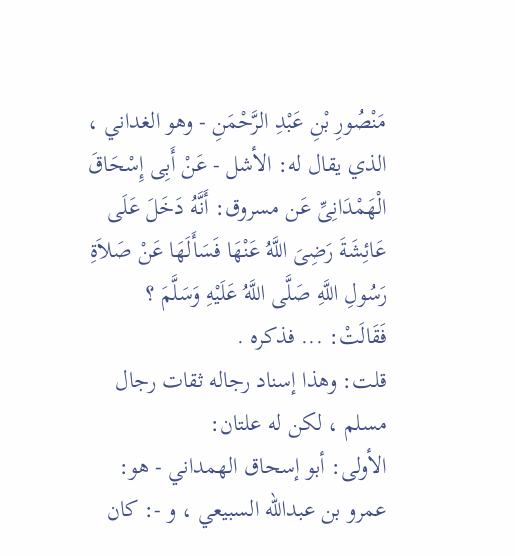مَنْصُورِ بْنِ عَبْدِ الرَّحْمَنِ - وهو الغداني ، الذي يقال له: الأشل - عَنْ أَبِى إِسْحَاقَ
الْهَمْدَانِىِّ عَن مسروق: أَنَّهُ دَخَلَ عَلَى عَائِشَةَ رَضِىَ اللَّهُ عَنْهَا فَسَأَلَهَا عَنْ صَلاَةِ رَسُولِ اللَّهِ صَلَّى اللَّهُ عَلَيْهِ وَسَلَّمَ ؟
فَقَالَتْ: ... فذكره .
قلت: وهذا إسناد رجاله ثقات رجال مسلم ، لكن له علتان:
الأولى: أبو إسحاق الهمداني - هو: عمرو بن عبدالله السبيعي ، و -: كان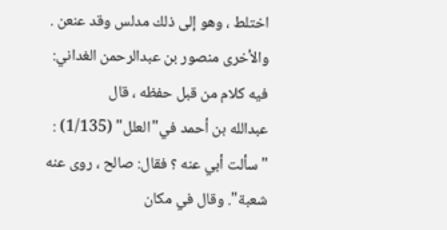اختلط ، وهو إلى ذلك مدلس وقد عنعن .
والأخرى منصور بن عبدالرحمن الغداني: فيه كلام من قبل حفظه ، قال
عبدالله بن أحمد في"العلل" (1/135) :
"سألت أبي عنه ؟ فقال: صالح ، روى عنه شعبة". وقال في مكان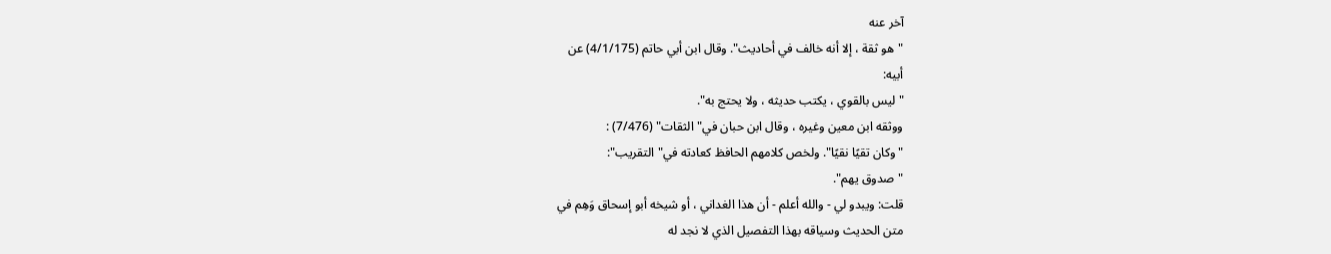آخر عنه
"هو ثقة ، إلا أنه خالف في أحاديث". وقال ابن أبي حاتم (4/1/175) عن
أبيه:
"ليس بالقوي ، يكتب حديثه ، ولا يحتج به".
ووثقه ابن معين وغيره ، وقال ابن حبان في"الثقات" (7/476) :
"وكان تقيًا نقيًا". ولخص كلامهم الحافظ كعادته في"التقريب":
"صدوق يهم".
قلت: ويبدو لي - والله أعلم - أن هذا الغداني ، أو شيخه أبو إسحاق وَهِم في
متن الحديث وسياقه بهذا التفصيل الذي لا نجد له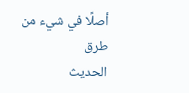أصلًا في شيء من طرق
الحديث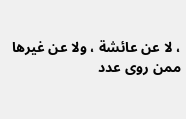، لا عن عائشة ، ولا عن غيرها ممن روى عدد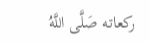ركعاته صَلَّى اللَّهُ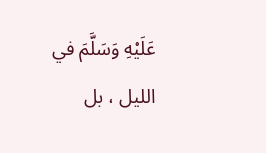عَلَيْهِ وَسَلَّمَ في الليل ، بل